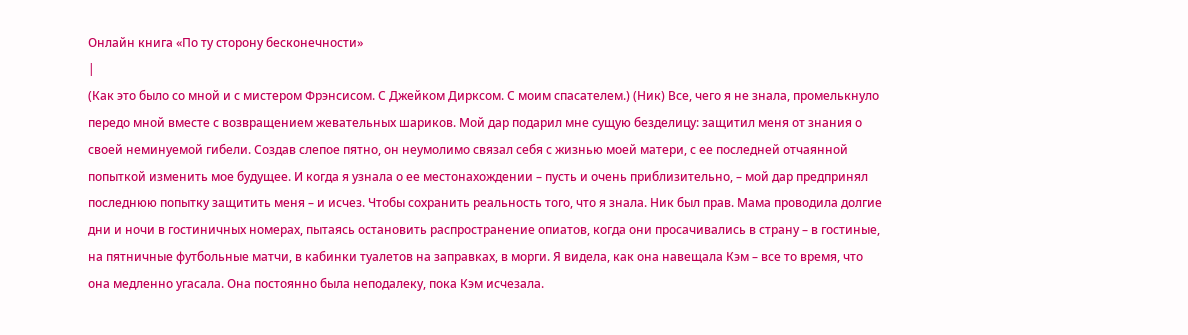Онлайн книга «По ту сторону бесконечности»
|
(Как это было со мной и с мистером Фрэнсисом. С Джейком Дирксом. С моим спасателем.) (Ник) Все, чего я не знала, промелькнуло передо мной вместе с возвращением жевательных шариков. Мой дар подарил мне сущую безделицу: защитил меня от знания о своей неминуемой гибели. Создав слепое пятно, он неумолимо связал себя с жизнью моей матери, с ее последней отчаянной попыткой изменить мое будущее. И когда я узнала о ее местонахождении – пусть и очень приблизительно, – мой дар предпринял последнюю попытку защитить меня – и исчез. Чтобы сохранить реальность того, что я знала. Ник был прав. Мама проводила долгие дни и ночи в гостиничных номерах, пытаясь остановить распространение опиатов, когда они просачивались в страну – в гостиные, на пятничные футбольные матчи, в кабинки туалетов на заправках, в морги. Я видела, как она навещала Кэм – все то время, что она медленно угасала. Она постоянно была неподалеку, пока Кэм исчезала.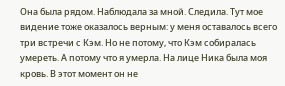Она была рядом. Наблюдала за мной. Следила. Тут мое видение тоже оказалось верным: у меня оставалось всего три встречи с Кэм. Но не потому, что Кэм собиралась умереть. А потому что я умерла. На лице Ника была моя кровь. В этот момент он не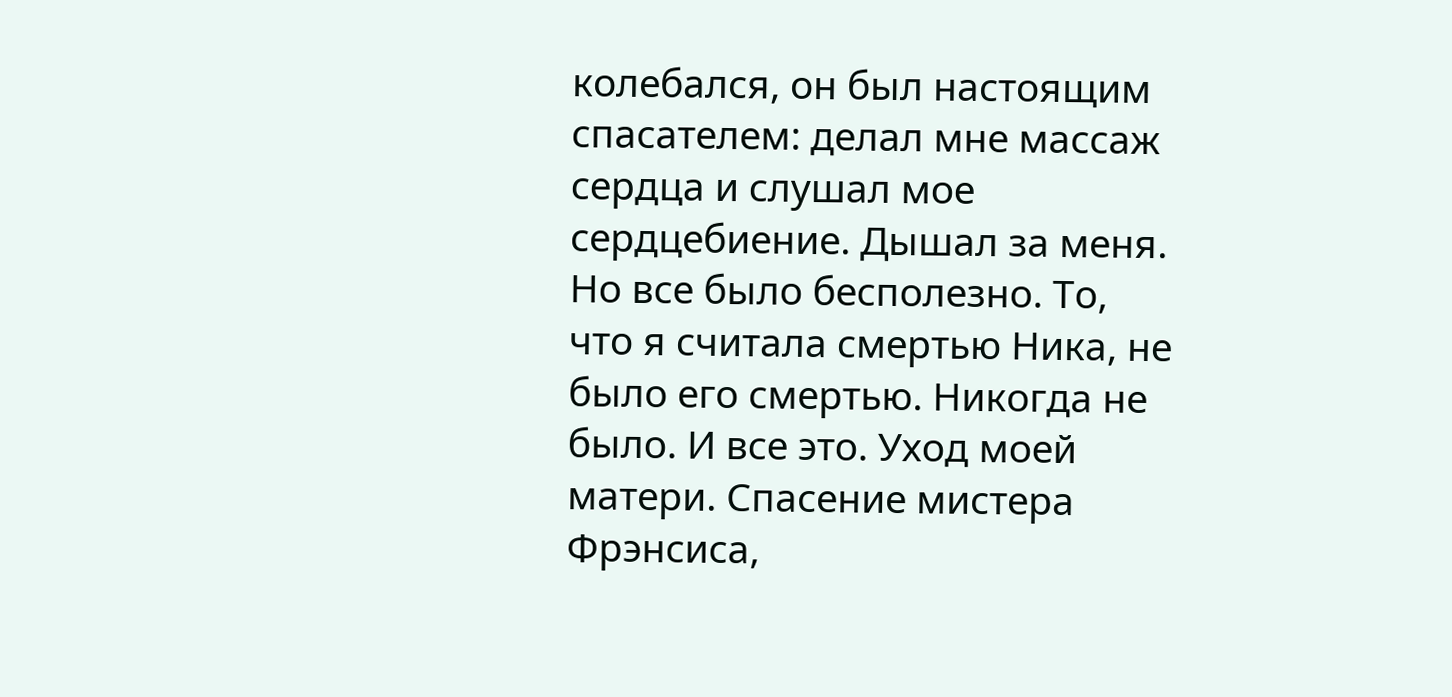колебался, он был настоящим спасателем: делал мне массаж сердца и слушал мое сердцебиение. Дышал за меня. Но все было бесполезно. То, что я считала смертью Ника, не было его смертью. Никогда не было. И все это. Уход моей матери. Спасение мистера Фрэнсиса,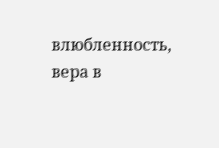влюбленность, вера в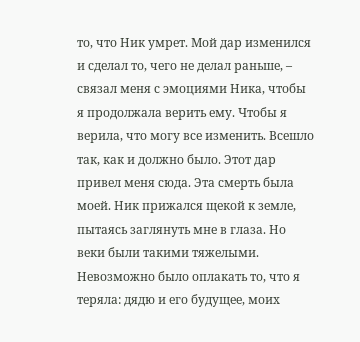то, что Ник умрет. Мой дар изменился и сделал то, чего не делал раньше, – связал меня с эмоциями Ника, чтобы я продолжала верить ему. Чтобы я верила, что могу все изменить. Всешло так, как и должно было. Этот дар привел меня сюда. Эта смерть была моей. Ник прижался щекой к земле, пытаясь заглянуть мне в глаза. Но веки были такими тяжелыми. Невозможно было оплакать то, что я теряла: дядю и его будущее, моих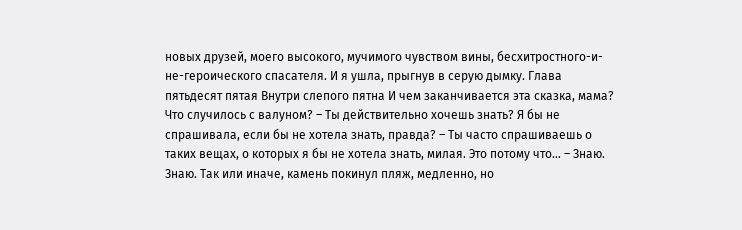новых друзей, моего высокого, мучимого чувством вины, бесхитростного-и-не-героического спасателя. И я ушла, прыгнув в серую дымку. Глава пятьдесят пятая Внутри слепого пятна И чем заканчивается эта сказка, мама? Что случилось с валуном? – Ты действительно хочешь знать? Я бы не спрашивала, если бы не хотела знать, правда? – Ты часто спрашиваешь о таких вещах, о которых я бы не хотела знать, милая. Это потому что… – Знаю. Знаю. Так или иначе, камень покинул пляж, медленно, но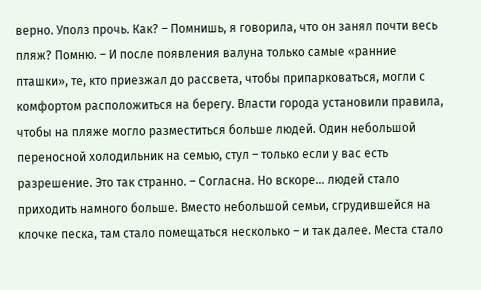верно. Уполз прочь. Как? – Помнишь, я говорила, что он занял почти весь пляж? Помню. – И после появления валуна только самые «ранние пташки», те, кто приезжал до рассвета, чтобы припарковаться, могли с комфортом расположиться на берегу. Власти города установили правила, чтобы на пляже могло разместиться больше людей. Один небольшой переносной холодильник на семью, стул – только если у вас есть разрешение. Это так странно. – Согласна. Но вскоре… людей стало приходить намного больше. Вместо небольшой семьи, сгрудившейся на клочке песка, там стало помещаться несколько – и так далее. Места стало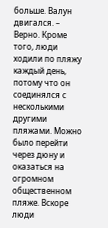больше. Валун двигался. – Верно. Кроме того, люди ходили по пляжу каждый день, потому что он соединялся с несколькими другими пляжами. Можно было перейти через дюну и оказаться на огромном общественном пляже. Вскоре люди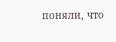поняли, что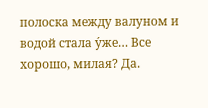полоска между валуном и водой стала у́же… Все хорошо, милая? Да.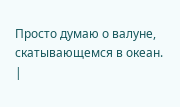Просто думаю о валуне, скатывающемся в океан. |